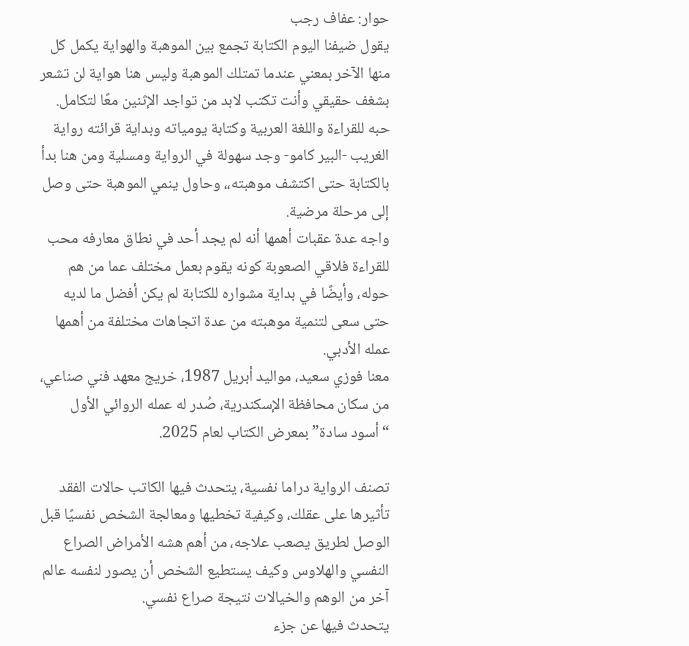حوار: عفاف رجب
يقول ضيفنا اليوم الكتابة تجمع بين الموهبة والهواية يكمل كل منها الآخر بمعني عندما تمتلك الموهبة وليس هنا هواية لن تشعر بشغف حقيقي وأنت تكتب لابد من تواجد الإثنين معًا لتكامل.
حبه للقراءة واللغة العربية وكتابة يومياته وبداية قرائته رواية الغريب -البير كامو- وجد سهولة في الرواية ومسلية ومن هنا بدأ بالكتابة حتى اكتشف موهبته،، وحاول ينمي الموهبة حتى وصل إلى مرحلة مرضية.
واجه عدة عقبات أهمها أنه لم يجد أحد في نطاق معارفه محب للقراءة فلاقي الصعوبة كونه يقوم بعمل مختلف عما من هم حوله، وأيضًا في بداية مشواره للكتابة لم يكن أفضل ما لديه حتى سعى لتنمية موهبته من عدة اتجاهات مختلفة من أهمها عمله الأدبي.
معنا فوزي سعيد، مواليد أبريل 1987، خريج معهد فني صناعي، من سكان محافظة الإسكندرية، صُدر له عمله الروائي الأول “أسود سادة” بمعرض الكتاب لعام 2025.

تصنف الرواية دراما نفسية، يتحدث فيها الكاتب حالات الفقد تأثيرها على عقلك، وكيفية تخطيها ومعالجة الشخص نفسيًا قبل الوصل لطريق يصعب علاجه، من أهم هشه الأمراض الصراع النفسي والهلاوس وكيف يستطيع الشخص أن يصور لنفسه عالم آخر من الوهم والخيالات نتيجة صراع نفسي.
يتحدث فيها عن جزء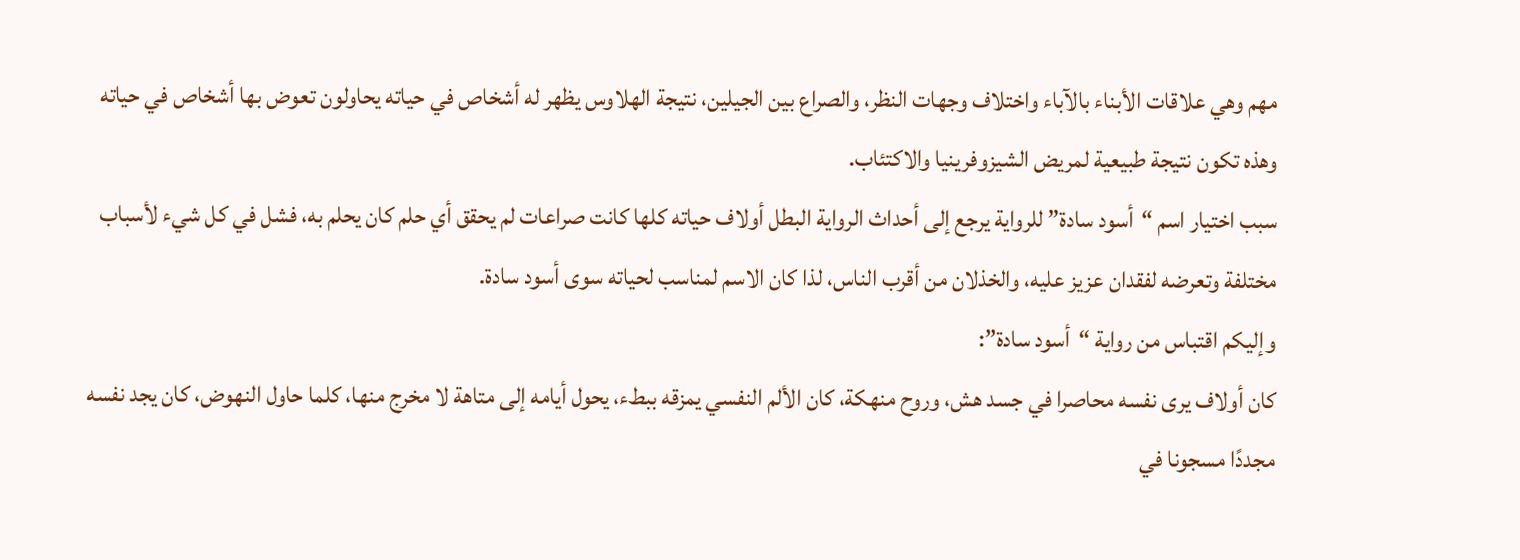مهم وهي علاقات الأبناء بالآباء واختلاف وجهات النظر، والصراع بين الجيلين، نتيجة الهلاوس يظهر له أشخاص في حياته يحاولون تعوض بها أشخاص في حياته وهذه تكون نتيجة طبيعية لمريض الشيزوفرينيا والاكتئاب.
سبب اختيار اسم “أسود سادة” للرواية يرجع إلى أحداث الرواية البطل أولاف حياته كلها كانت صراعات لم يحقق أي حلم كان يحلم به، فشل في كل شيء لأسباب مختلفة وتعرضه لفقدان عزيز عليه، والخذلان من أقرب الناس، لذا كان الاسم لمناسب لحياته سوى أسود سادة.
وإليكم اقتباس من رواية “أسود سادة”:
كان أولاف يرى نفسه محاصرا في جسد هش، وروح منهكة، كان الألم النفسي يمزقه ببطء، يحول أيامه إلى متاهة لا مخرج منها، كلما حاول النهوض، كان يجد نفسه مجددًا مسجونا في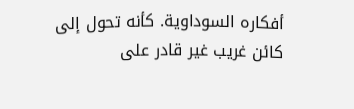أفكاره السوداوية. كأنه تحول إلى كائن غريب غير قادر على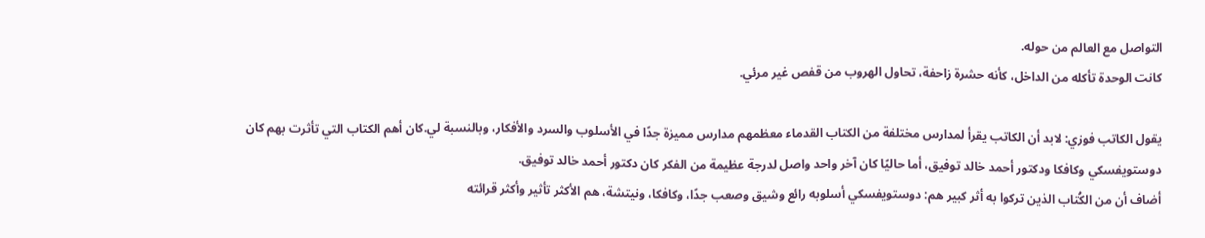التواصل مع العالم من حوله.
كانت الوحدة تأكله من الداخل، كأنه حشرة زاحفة، تحاول الهروب من قفص غير مرئي.

يقول الكاتب فوزي: لابد أن الكاتب يقرأ لمدارس مختلفة من الكتاب القدماء معظمهم مدارس مميزة جدًا في الأسلوب والسرد والأفكار، وبالنسبة لي.كان أهم الكتاب التي تأثرت بهم كان دوستويفسكي وكافكا ودكتور أحمد خالد توفيق، أما حاليًا كان آخر واحد واصل لدرجة عظيمة من الفكر كان دكتور أحمد خالد توفيق.
أضاف أن من الكُتاب الذين تركوا به أثر كبير هم: دوستويفسكي أسلوبه رائع وشيق وصعب جدًا، وكافكا، ونيتشة، هم الأكثر تأثير وأكثر قرائته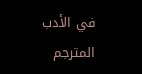في الأدب المترجم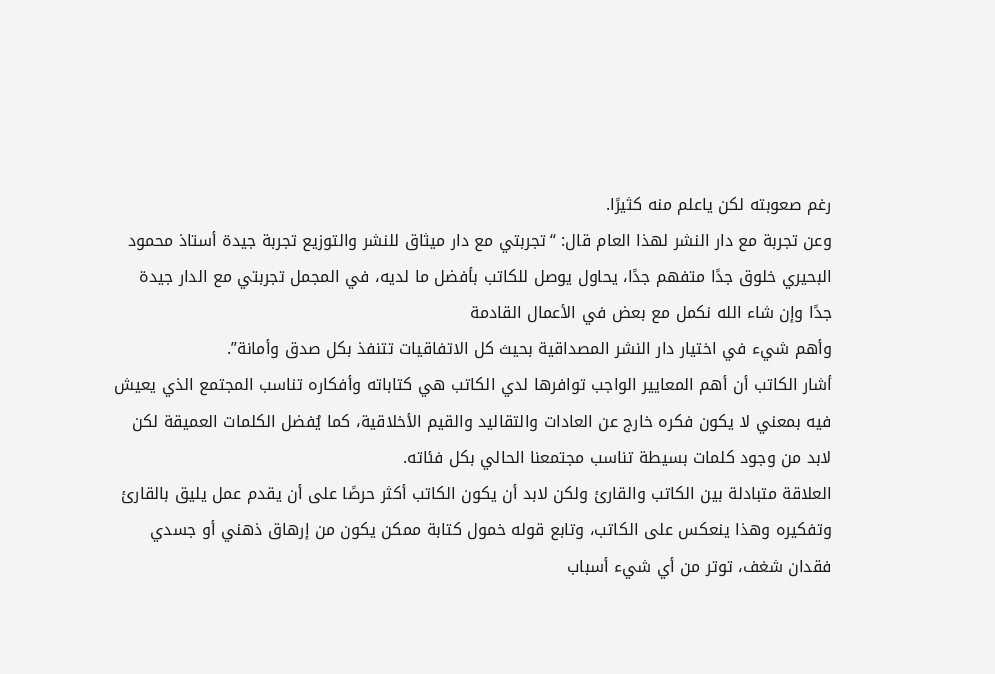رغم صعوبته لكن ياعلم منه كثيرًا.
وعن تجربة مع دار النشر لهذا العام قال: “تجربتي مع دار ميثاق للنشر والتوزيع تجربة جيدة أستاذ محمود البحيري خلوق جدًا متفهم جدًا، يحاول يوصل للكاتب بأفضل ما لديه، في المجمل تجربتي مع الدار جيدة جدًا وإن شاء الله نكمل مع بعض في الأعمال القادمة
وأهم شيء في اختيار دار النشر المصداقية بحيث كل الاتفاقيات تتنفذ بكل صدق وأمانة”.
أشار الكاتب أن أهم المعايير الواجب توافرها لدي الكاتب هي كتاباته وأفكاره تناسب المجتمع الذي يعيش فيه بمعني لا يكون فكره خارج عن العادات والتقاليد والقيم الأخلاقية، كما يُفضل الكلمات العميقة لكن لابد من وجود كلمات بسيطة تناسب مجتمعنا الحالي بكل فئاته.
العلاقة متبادلة بين الكاتب والقارئ ولكن لابد أن يكون الكاتب أكثر حرصًا على أن يقدم عمل يليق بالقارئ وتفكيره وهذا ينعكس على الكاتب، وتابع قوله خمول كتابة ممكن يكون من إرهاق ذهني أو جسدي فقدان شغف، توتر من أي شيء أسباب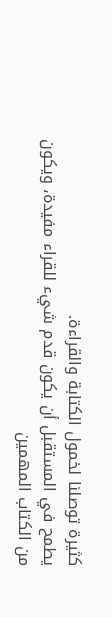كثيرة توصلنا لخمول الكتابة والقراءة.
يطمح في المستقبل أن يكون قدم شيء للقراء مفيدة، ويكون من الكتاب المهمين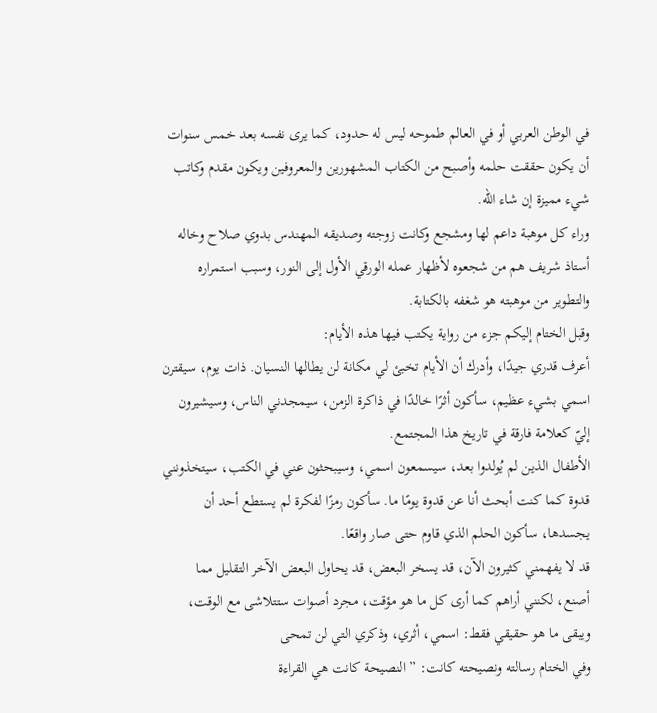في الوطن العربي أو في العالم طموحه ليس له حدود، كما يرى نفسه بعد خمس سنوات أن يكون حققت حلمه وأصبح من الكتاب المشهورين والمعروفين ويكون مقدم وكاتب شيء مميزة إن شاء الله.
وراء كل موهبة داعم لها ومشجع وكانت زوجته وصديقه المهندس بدوي صلاح وخاله أستاذ شريف هم من شجعوه لأظهار عمله الورقي الأول إلى النور، وسبب استمراره والتطوير من موهبته هو شغفه بالكتابة.
وقبل الختام إليكم جزء من رواية يكتب فيها هذه الأيام:
أعرف قدري جيدًا، وأدرك أن الأيام تخبئ لي مكانة لن يطالها النسيان. ذات يوم، سيقترن اسمي بشيء عظيم، سأكون أثرًا خالدًا في ذاكرة الزمن، سيمجدني الناس، وسيشيرون إليّ كعلامة فارقة في تاريخ هذا المجتمع.
الأطفال الذين لم يُولدوا بعد، سيسمعون اسمي، وسيبحثون عني في الكتب، سيتخذونني قدوة كما كنت أبحث أنا عن قدوة يومًا ما. سأكون رمزًا لفكرة لم يستطع أحد أن يجسدها، سأكون الحلم الذي قاوم حتى صار واقعًا.
قد لا يفهمني كثيرون الآن، قد يسخر البعض، قد يحاول البعض الآخر التقليل مما أصنع، لكنني أراهم كما أرى كل ما هو مؤقت، مجرد أصوات ستتلاشى مع الوقت، ويبقى ما هو حقيقي فقط: اسمي، أثري، وذكري التي لن تمحى
وفي الختام رسالته ونصيحته كانت: ” النصيحة كانت هي القراءة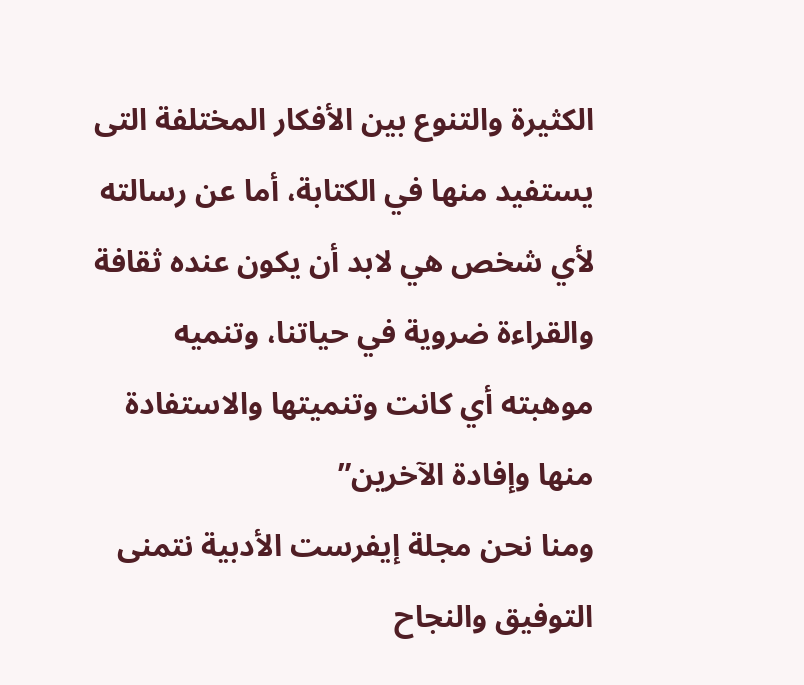الكثيرة والتنوع بين الأفكار المختلفة التى يستفيد منها في الكتابة، أما عن رسالته لأي شخص هي لابد أن يكون عنده ثقافة والقراءة ضروية في حياتنا، وتنميه موهبته أي كانت وتنميتها والاستفادة منها وإفادة الآخرين”
ومنا نحن مجلة إيفرست الأدبية نتمنى التوفيق والنجاح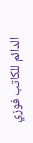الدائم للكاتب فوزي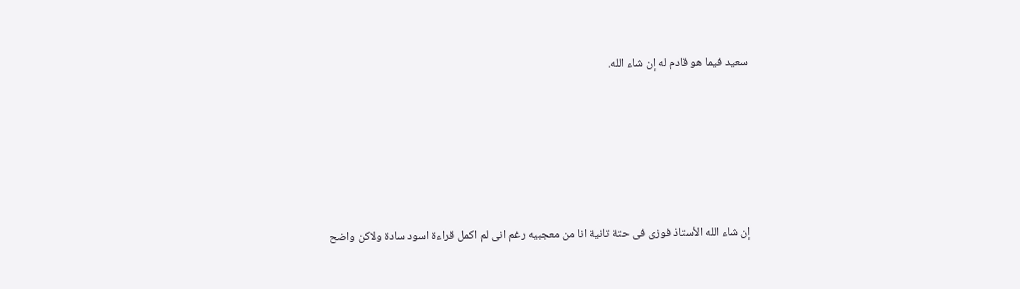سعيد فيما هو قادم له إن شاء الله.






إن شاء الله الأستاذ فوزى فى حتة تانية انا من معجبيه رغم انى لم اكمل قراءة اسود سادة ولاكن واضح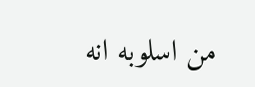من اسلوبه انه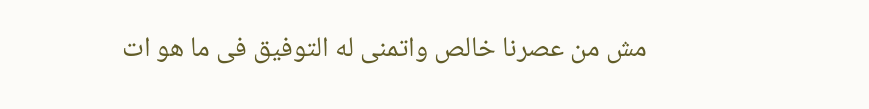مش من عصرنا خالص واتمنى له التوفيق فى ما هو ات